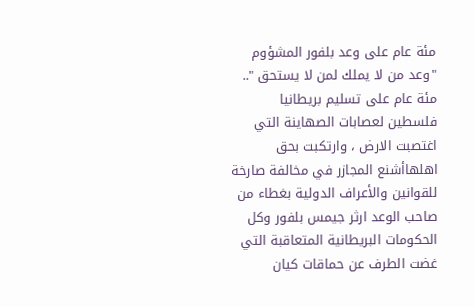مئة عام على وعد بلفور المشؤوم "وعد من لا يملك لمن لا يستحق ".. مئة عام على تسليم بريطانيا فلسطين لعصابات الصهاينة التي اغتصبت الارض ، وارتكبت بحق اهلهاأشنع المجازر في مخالفة صارخة للقوانين والأعراف الدولية بغطاء من صاحب الوعد ارثر جيمس بلفور وكل الحكومات البريطانية المتعاقبة التي غضت الطرف عن حماقات كيان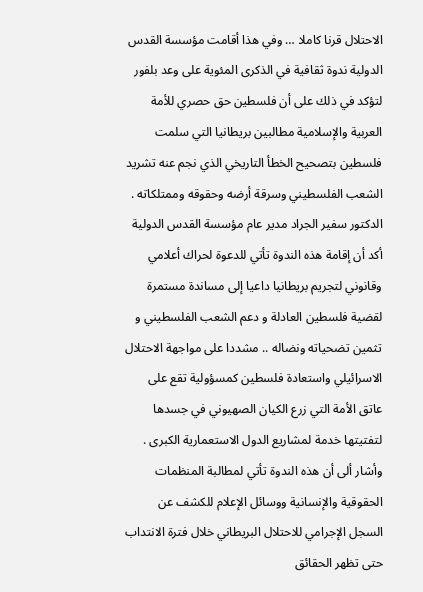الاحتلال قرنا كاملا … وفي هذا أقامت مؤسسة القدس الدولية ندوة ثقافية في الذكرى المئوية على وعد بلفور لتؤكد في ذلك على أن فلسطين حق حصري للأمة العربية والإسلامية مطالبين بريطانيا التي سلمت فلسطين بتصحيح الخطأ التاريخي الذي نجم عنه تشريد الشعب الفلسطيني وسرقة أرضه وحقوقه وممتلكاته .
الدكتور سفير الجراد مدير عام مؤسسة القدس الدولية أكد أن إقامة هذه الندوة تأتي للدعوة لحراك أعلامي وقانوني لتجريم بريطانيا داعيا إلى مساندة مستمرة لقضية فلسطين العادلة و دعم الشعب الفلسطيني و تثمين تضحياته ونضاله .. مشددا على مواجهة الاحتلال الاسرائيلي واستعادة فلسطين كمسؤولية تقع على عاتق الأمة التي زرع الكيان الصهيوني في جسدها لتفتيتها خدمة لمشاريع الدول الاستعمارية الكبرى .
وأشار ألى أن هذه الندوة تأتي لمطالبة المنظمات الحقوقية والإنسانية ووسائل الإعلام للكشف عن السجل الإجرامي للاحتلال البريطاني خلال فترة الانتداب حتى تظهر الحقائق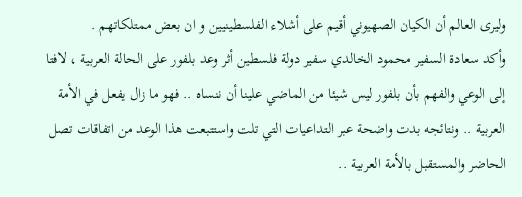وليرى العالم أن الكيان الصهيوني أقيم على أشلاء الفلسطينيين و ان بعض ممتلكاتهم .
وأكد سعادة السفير محمود الخالدي سفير دولة فلسطين أثر وعد بلفور على الحالة العربية ، لافتا إلى الوعي والفهم بأن بلفور ليس شيئا من الماضي علينا أن ننساه .. فهو ما زال يفعل في الأمة العربية .. ونتائجه بدت واضحة عبر التداعيات التي تلت واستتبعت هذا الوعد من اتفاقات تصل الحاضر والمستقبل بالأمة العربية ..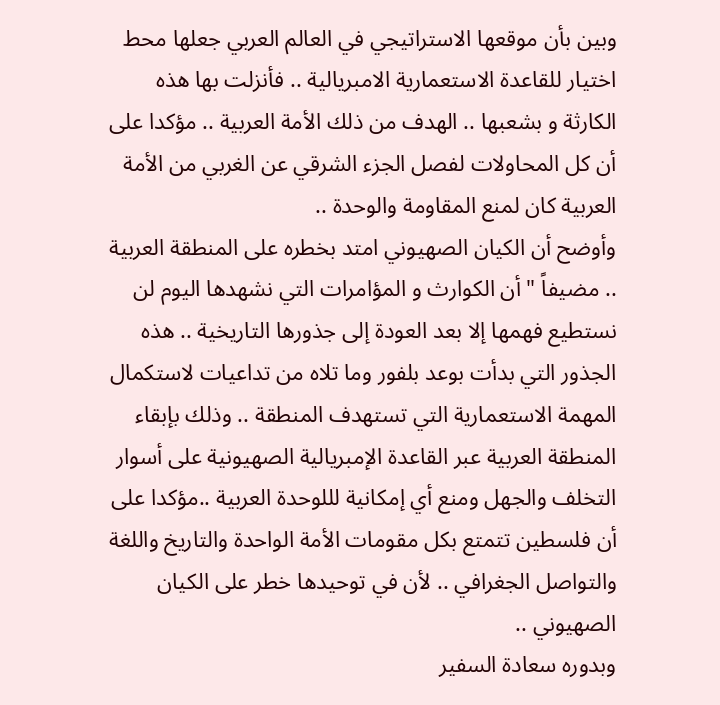وبين بأن موقعها الاستراتيجي في العالم العربي جعلها محط اختيار للقاعدة الاستعمارية الامبريالية .. فأنزلت بها هذه الكارثة و بشعبها .. الهدف من ذلك الأمة العربية .. مؤكدا على أن كل المحاولات لفصل الجزء الشرقي عن الغربي من الأمة العربية كان لمنع المقاومة والوحدة ..
وأوضح أن الكيان الصهيوني امتد بخطره على المنطقة العربية .. مضيفاً " أن الكوارث و المؤامرات التي نشهدها اليوم لن نستطيع فهمها إلا بعد العودة إلى جذورها التاريخية .. هذه الجذور التي بدأت بوعد بلفور وما تلاه من تداعيات لاستكمال المهمة الاستعمارية التي تستهدف المنطقة .. وذلك بإبقاء المنطقة العربية عبر القاعدة الإمبريالية الصهيونية على أسوار التخلف والجهل ومنع أي إمكانية لللوحدة العربية ..مؤكدا على أن فلسطين تتمتع بكل مقومات الأمة الواحدة والتاريخ واللغة والتواصل الجغرافي .. لأن في توحيدها خطر على الكيان الصهيوني ..
وبدوره سعادة السفير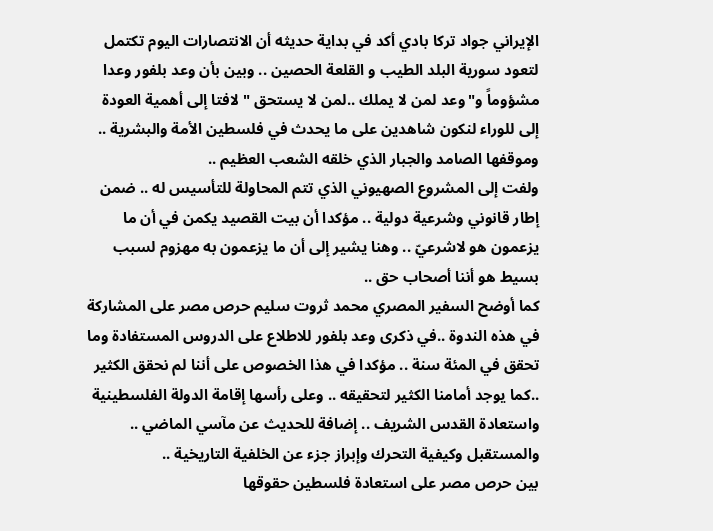الإيراني جواد تركا بادي أكد في بداية حديثه أن الانتصارات اليوم تكتمل لتعود سورية البلد الطيب و القلعة الحصين .. وبين بأن وعد بلفور وعدا مشؤوماً و"وعد لمن لا يملك ..لمن لا يستحق " لافتا إلى أهمية العودة إلى للوراء لنكون شاهدين على ما يحدث في فلسطين الأمة والبشرية .. وموقفها الصامد والجبار الذي خلقه الشعب العظيم ..
ولفت إلى المشروع الصهيوني الذي تتم المحاولة للتأسيس له .. ضمن إطار قانوني وشرعية دولية .. مؤكدا أن بيت القصيد يكمن في أن ما يزعمون هو لاشرعيّ .. وهنا يشير إلى أن ما يزعمون به مهزوم لسبب بسيط هو أننا أصحاب حق ..
كما أوضح السفير المصري محمد ثروت سليم حرص مصر على المشاركة في هذه الندوة ..في ذكرى وعد بلفور للاطلاع على الدروس المستفادة وما تحقق في المئة سنة .. مؤكدا في هذا الخصوص على أننا لم نحقق الكثير ..كما يوجد أمامنا الكثير لتحقيقه .. وعلى رأسها إقامة الدولة الفلسطينية واستعادة القدس الشريف .. إضافة للحديث عن مآسي الماضي .. والمستقبل وكيفية التحرك وإبراز جزء عن الخلفية التاريخية ..
بين حرص مصر على استعادة فلسطين حقوقها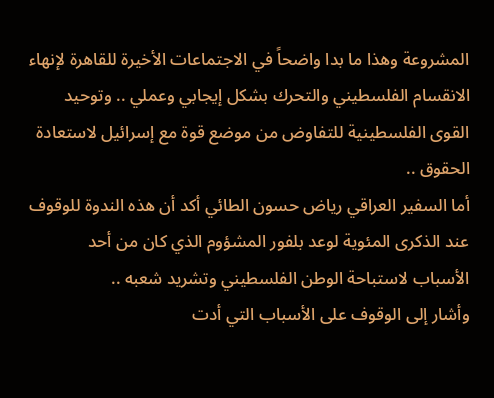المشروعة وهذا ما بدا واضحاً في الاجتماعات الأخيرة للقاهرة لإنهاء الانقسام الفلسطيني والتحرك بشكل إيجابي وعملي .. وتوحيد القوى الفلسطينية للتفاوض من موضع قوة مع إسرائيل لاستعادة الحقوق ..
أما السفير العراقي رياض حسون الطائي أكد أن هذه الندوة للوقوف عند الذكرى المئوية لوعد بلفور المشؤوم الذي كان من أحد الأسباب لاستباحة الوطن الفلسطيني وتشريد شعبه ..
وأشار إلى الوقوف على الأسباب التي أدت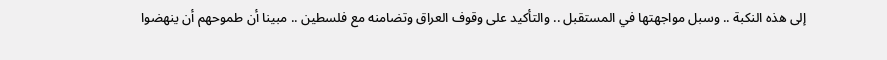إلى هذه النكبة .. وسبل مواجهتها في المستقبل .. والتأكيد على وقوف العراق وتضامنه مع فلسطين .. مبينا أن طموحهم أن ينهضوا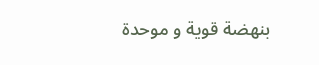بنهضة قوية و موحدة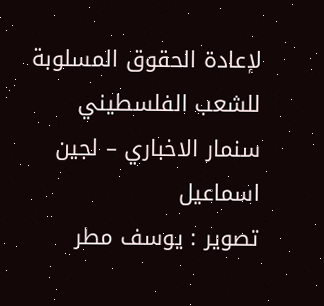لإعادة الحقوق المسلوبة للشعب الفلسطيني
سنمار الاخباري – لجين اسماعيل
تصوير : يوسف مطر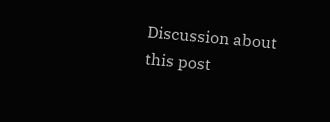Discussion about this post